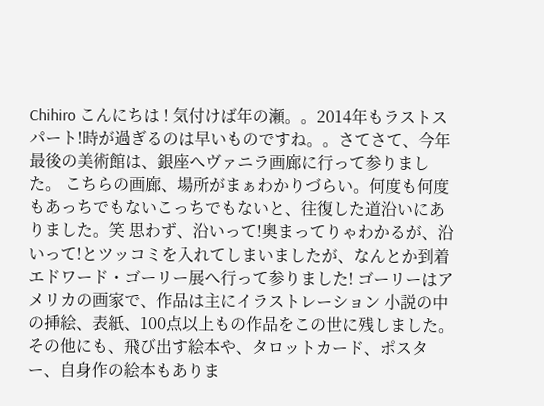Chihiro こんにちは ! 気付けば年の瀬。。2014年もラストスパート!時が過ぎるのは早いものですね。。さてさて、今年最後の美術館は、銀座へヴァニラ画廊に行って参りました。 こちらの画廊、場所がまぁわかりづらい。何度も何度もあっちでもないこっちでもないと、往復した道沿いにありました。笑 思わず、沿いって!奥まってりゃわかるが、沿いって!とツッコミを入れてしまいましたが、なんとか到着 エドワード・ゴーリー展へ行って参りました! ゴーリーはアメリカの画家で、作品は主にイラストレーション 小説の中の挿絵、表紙、100点以上もの作品をこの世に残しました。 その他にも、飛び出す絵本や、タロットカード、ポスター、自身作の絵本もありま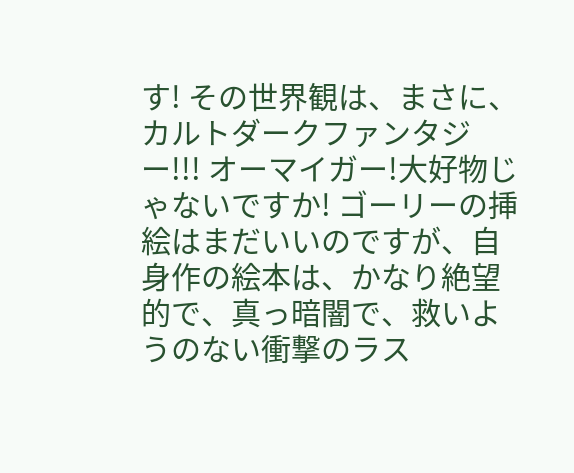す! その世界観は、まさに、カルトダークファンタジー!!! オーマイガー!大好物じゃないですか! ゴーリーの挿絵はまだいいのですが、自身作の絵本は、かなり絶望的で、真っ暗闇で、救いようのない衝撃のラス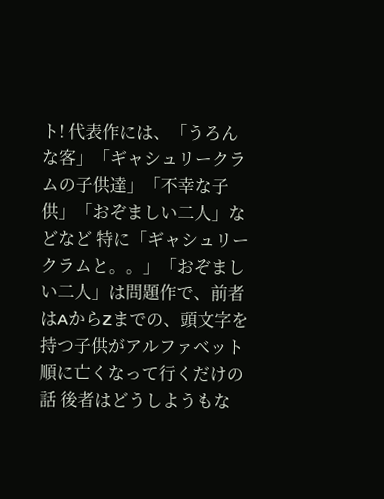ト! 代表作には、「うろんな客」「ギャシュリークラムの子供達」「不幸な子供」「おぞましい二人」などなど 特に「ギャシュリークラムと。。」「おぞましい二人」は問題作で、前者はAからZまでの、頭文字を持つ子供がアルファベット順に亡くなって行くだけの話 後者はどうしようもな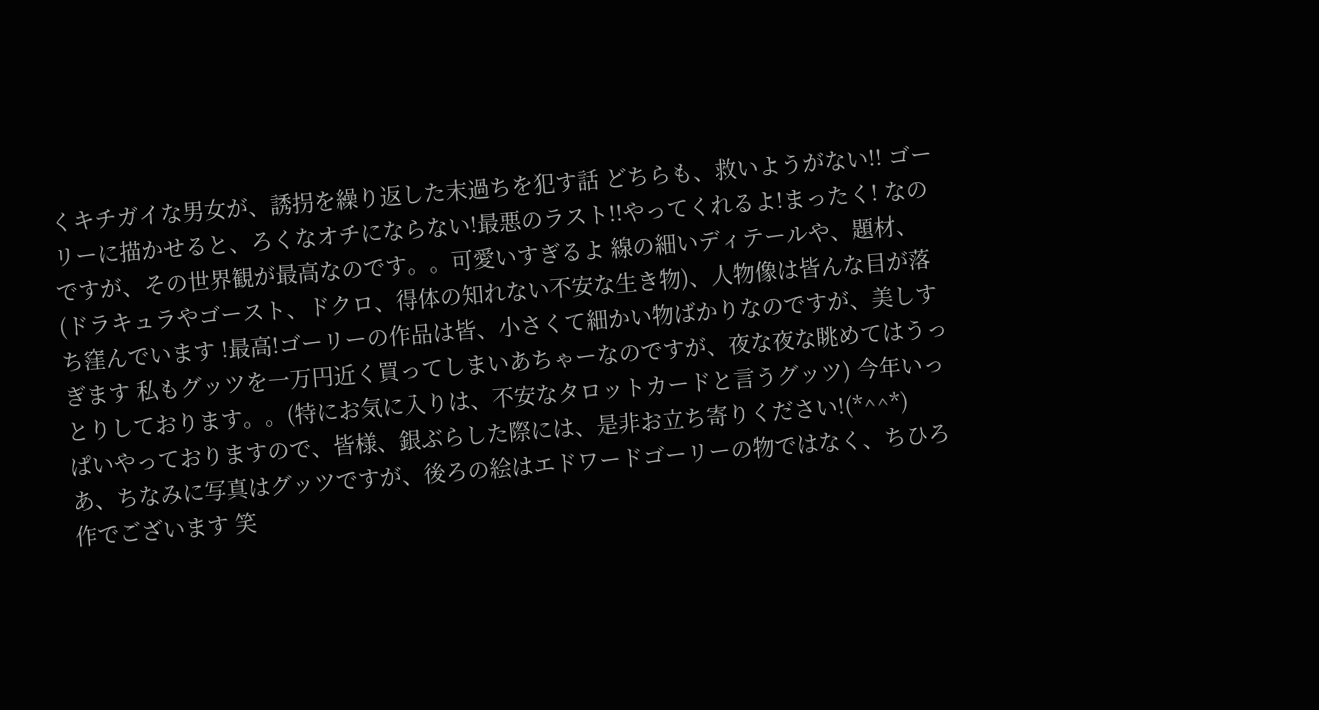くキチガイな男女が、誘拐を繰り返した末過ちを犯す話 どちらも、救いようがない!! ゴーリーに描かせると、ろくなオチにならない!最悪のラスト!!やってくれるよ!まったく! なのですが、その世界観が最高なのです。。可愛いすぎるよ 線の細いディテールや、題材、(ドラキュラやゴースト、ドクロ、得体の知れない不安な生き物)、人物像は皆んな目が落ち窪んでいます !最高!ゴーリーの作品は皆、小さくて細かい物ばかりなのですが、美しすぎます 私もグッツを一万円近く買ってしまいあちゃーなのですが、夜な夜な眺めてはうっとりしております。。(特にお気に入りは、不安なタロットカードと言うグッツ) 今年いっぱいやっておりますので、皆様、銀ぶらした際には、是非お立ち寄りください!(*^^*) あ、ちなみに写真はグッツですが、後ろの絵はエドワードゴーリーの物ではなく、ちひろ作でございます 笑